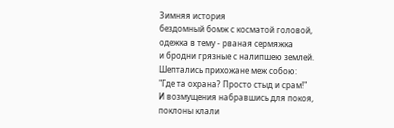Зимняя история
бездомный бомж с косматой головой,
одежка в тему - рваная сермяжка
и бродни грязные с налипшею землей.
Шептались прихожане меж собою:
"Где та охрана? Просто стыд и срам!"
И возмущения набравшись для покоя,
поклоны клали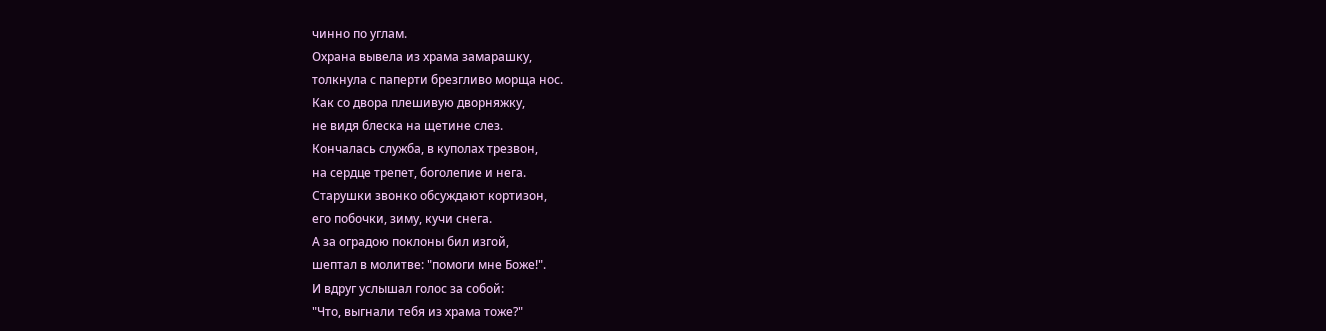чинно по углам.
Охрана вывела из храма замарашку,
толкнула с паперти брезгливо морща нос.
Как со двора плешивую дворняжку,
не видя блеска на щетине слез.
Кончалась служба, в куполах трезвон,
на сердце трепет, боголепие и нега.
Старушки звонко обсуждают кортизон,
его побочки, зиму, кучи снега.
А за оградою поклоны бил изгой,
шептал в молитве: "помоги мне Боже!".
И вдруг услышал голос за собой:
"Что, выгнали тебя из храма тоже?"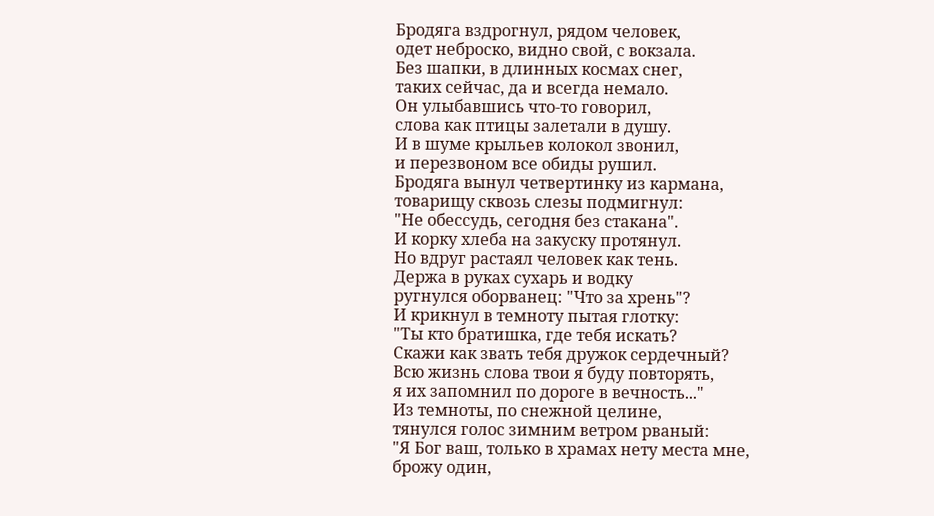Бродяга вздрогнул, рядом человек,
одет неброско, видно свой, с вокзала.
Без шапки, в длинных космах снег,
таких сейчас, да и всегда немало.
Он улыбавшись что-то говорил,
слова как птицы залетали в душу.
И в шуме крыльев колокол звонил,
и перезвоном все обиды рушил.
Бродяга вынул четвертинку из кармана,
товарищу сквозь слезы подмигнул:
"Не обессудь, сегодня без стакана".
И корку хлеба на закуску протянул.
Но вдруг растаял человек как тень.
Держа в руках сухарь и водку
ругнулся оборванец: "Что за хрень"?
И крикнул в темноту пытая глотку:
"Ты кто братишка, где тебя искать?
Скажи как звать тебя дружок сердечный?
Всю жизнь слова твои я буду повторять,
я их запомнил по дороге в вечность..."
Из темноты, по снежной целине,
тянулся голос зимним ветром рваный:
"Я Бог ваш, только в храмах нету места мне,
брожу один,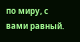по миру, с вами равный.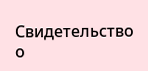Свидетельство о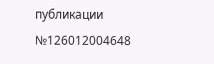публикации №126012004648